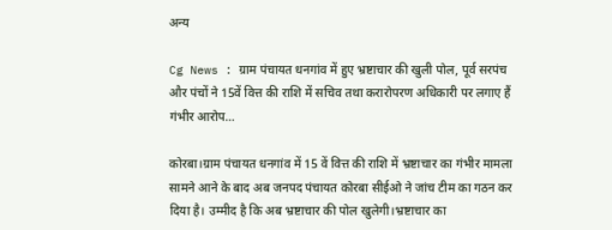अन्य

Cg News : ग्राम पंचायत धनगांव में हुए भ्रष्टाचार की खुली पोल, पूर्व सरपंच और पंचों ने 15वें वित्त की राशि में सचिव तथा करारोपरण अधिकारी पर लगाए हैं गंभीर आरोप…

कोरबा।ग्राम पंचायत धनगांव में 15 वें वित्त की राशि में भ्रष्टाचार का गंभीर मामला सामने आने के बाद अब जनपद पंचायत कोरबा सीईओ ने जांच टीम का गठन कर दिया है। उम्मीद है कि अब भ्रष्टाचार की पोल खुलेगी।भ्रष्टाचार का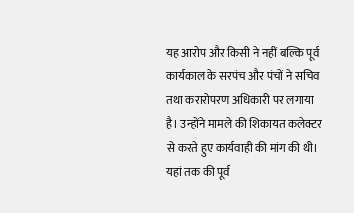यह आरोप और किसी ने नहीं बल्कि पूर्व कार्यकाल के सरपंच और पंचों ने सचिव तथा करारोपरण अधिकारी पर लगाया है। उन्होंने मामले की शिकायत कलेक्टर से करते हुए कार्यवाही की मांग की थी। यहां तक की पूर्व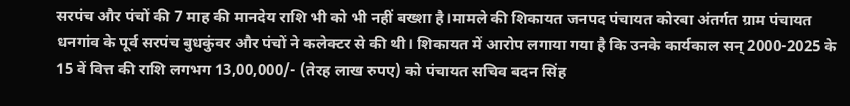सरपंच और पंचों की 7 माह की मानदेय राशि भी को भी नहीं बख्शा है।मामले की शिकायत जनपद पंचायत कोरबा अंतर्गत ग्राम पंचायत धनगांव के पूर्व सरपंच बुधकुंवर और पंचों ने कलेक्टर से की थी। शिकायत में आरोप लगाया गया है कि उनके कार्यकाल सन् 2000-2025 के 15 वें वित्त की राशि लगभग 13,00,000/- (तेरह लाख रुपए) को पंचायत सचिव बदन सिंह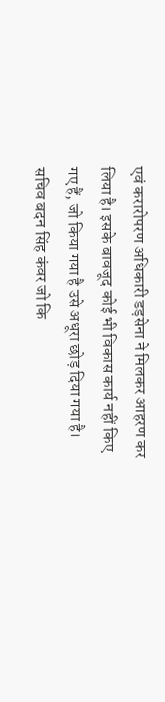एवं करारोपरण अधिकारी डड़सेना ने मिलकर आहरण कर लिया है। इसके बावजूद कोई भी विकास कार्य नहीं किए गए हैं, जो किया गया है उसे अधूरा छोड़ दिया गया है। सचिव बदन सिंह कंवर जो कि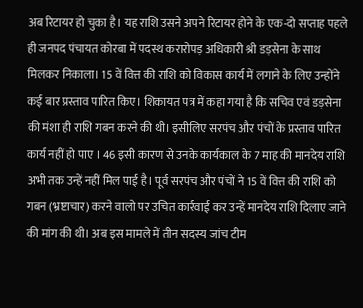अब रिटायर हो चुका है। यह राशि उसने अपने रिटायर होने के एक-दो सप्ताह पहले ही जनपद पंचायत कोरबा में पदस्थ करारोपड़ अधिकारी श्री डड़सेना के साथ मिलकर निकाला। 15 वें वित्त की राशि को विकास कार्य में लगाने के लिए उन्होंने कई बार प्रस्ताव पारित किए। शिकायत पत्र में कहा गया है कि सचिव एवं डड़सेना की मंशा ही राशि गबन करने की थी। इसीलिए सरपंच और पंचों के प्रस्ताव पारित कार्य नहीं हो पाए । 46 इसी कारण से उनके कार्यकाल के 7 माह की मानदेय राशि अभी तक उन्हें नहीं मिल पाई है। पूर्व सरपंच और पंचों ने 15 वें वित्त की राशि को गबन (भ्रष्टाचार) करने वालो पर उचित कार्रवाई कर उन्हें मानदेय राशि दिलाए जाने की मांग की थी। अब इस मामले में तीन सदस्य जांच टीम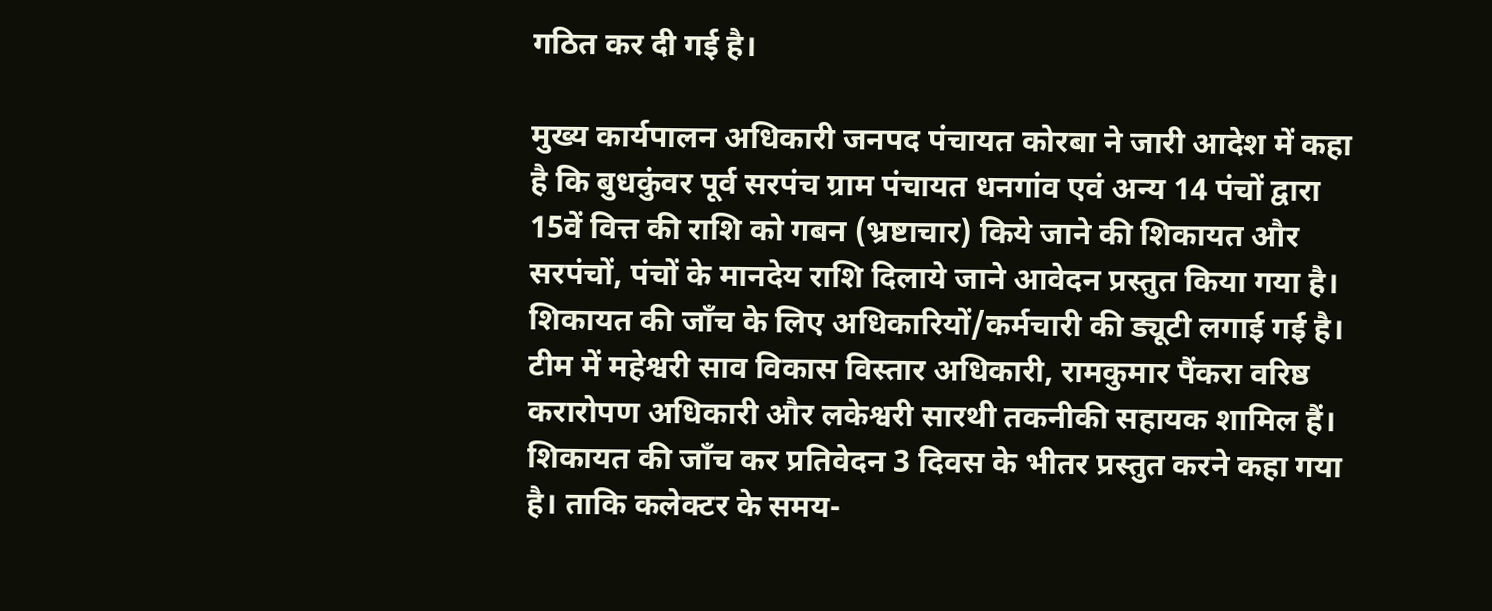गठित कर दी गई है।

मुख्य कार्यपालन अधिकारी जनपद पंचायत कोरबा ने जारी आदेश में कहा है कि बुधकुंवर पूर्व सरपंच ग्राम पंचायत धनगांव एवं अन्य 14 पंचों द्वारा 15वें वित्त की राशि को गबन (भ्रष्टाचार) किये जाने की शिकायत और सरपंचों, पंचों के मानदेय राशि दिलाये जाने आवेदन प्रस्तुत किया गया है। शिकायत की जाँच के लिए अधिकारियों/कर्मचारी की ड्यूटी लगाई गई है। टीम में महेश्वरी साव विकास विस्तार अधिकारी, रामकुमार पैंकरा वरिष्ठ करारोपण अधिकारी और लकेश्वरी सारथी तकनीकी सहायक शामिल हैं। शिकायत की जाँच कर प्रतिवेदन 3 दिवस के भीतर प्रस्तुत करने कहा गया है। ताकि कलेक्टर के समय-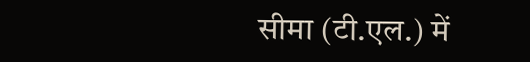सीमा (टी.एल.) में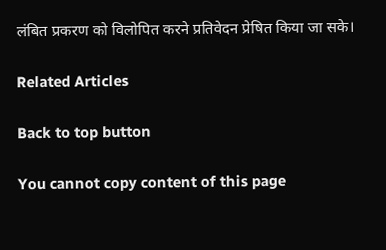लंबित प्रकरण को विलोपित करने प्रतिवेदन प्रेषित किया जा सके।

Related Articles

Back to top button

You cannot copy content of this page